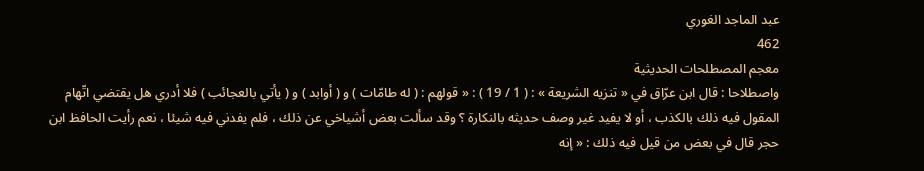عبد الماجد الغوري
462
معجم المصطلحات الحديثية
واصطلاحا : قال ابن عرّاق في « تنزيه الشريعة » : ( 1 / 19 ) : « قولهم : ( له طامّات ) و ( أوابد ) و ( يأتي بالعجائب ) فلا أدري هل يقتضي اتّهام المقول فيه ذلك بالكذب ، أو لا يفيد غير وصف حديثه بالنكارة ؟ وقد سألت بعض أشياخي عن ذلك ، فلم يفدني فيه شيئا ، نعم رأيت الحافظ ابن حجر قال في بعض من قيل فيه ذلك : « إنه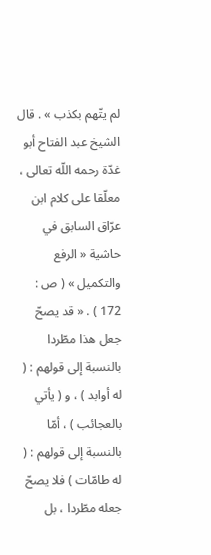لم يتّهم بكذب » . قال الشيخ عبد الفتاح أبو غدّة رحمه اللّه تعالى ، معلّقا على كلام ابن عرّاق السابق في حاشية « الرفع والتكميل » ( ص : 172 ) . « قد يصحّ جعل هذا مطّردا بالنسبة إلى قولهم : ( له أوابد ) ، و ( يأتي بالعجائب ) ، أمّا بالنسبة إلى قولهم : ( له طامّات ) فلا يصحّ جعله مطّردا ، بل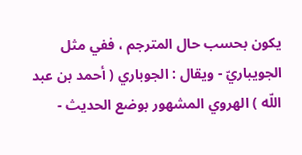يكون بحسب حال المترجم ، ففي مثل الجويباريّ - ويقال : الجوباري ( أحمد بن عبد اللّه ) الهروي المشهور بوضع الحديث -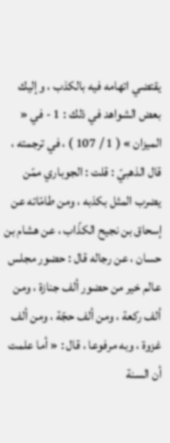يقتضي اتهامه فيه بالكذب ، وإليك بعض الشواهد في ذلك : 1 - في « الميزان » ( 1 / 107 ) ، في ترجمته ، قال الذهبيّ : قلت : الجوباري ممّن يضرب المثل بكذبه ، ومن طامّاته عن إسحاق بن نجيح الكذّاب ، عن هشام بن حسان ، عن رجاله قال : حضور مجلس عالم خير من حضور ألف جنازة ، ومن ألف ركعة ، ومن ألف حجّة ، ومن ألف غزوة ، وبه مرفوعا ، قال : « أما علمت أن السنة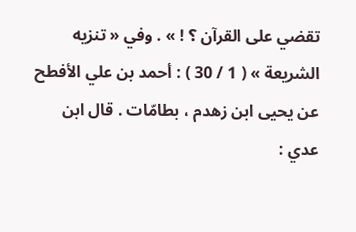تقضي على القرآن ؟ ! » . وفي « تنزيه الشريعة » ( 1 / 30 ) : أحمد بن علي الأفطح عن يحيى ابن زهدم ، بطامّات . قال ابن عدي :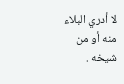لا أدري البلاء منه أو من شيخه .